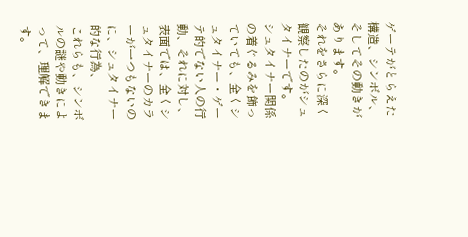ゲーテがとらえた構造、シンボル、そしてその動きがあります。
それをさらに深く観察したのがシュタイナーです。
シュタイナー関係の着ぐるみを飾っていても、全くシュタイナー・ゲーテ的でない人の行動、それに対し、表面では、全くシュタイナーのカラーが一つもないのに、シュタイナー的な行為、
これらも、シンボルの謎や動きによって、理解できます。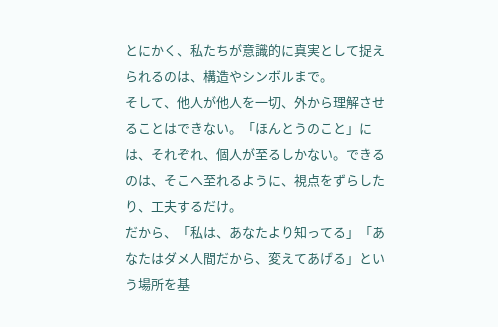とにかく、私たちが意識的に真実として捉えられるのは、構造やシンボルまで。
そして、他人が他人を一切、外から理解させることはできない。「ほんとうのこと」には、それぞれ、個人が至るしかない。できるのは、そこへ至れるように、視点をずらしたり、工夫するだけ。
だから、「私は、あなたより知ってる」「あなたはダメ人間だから、変えてあげる」という場所を基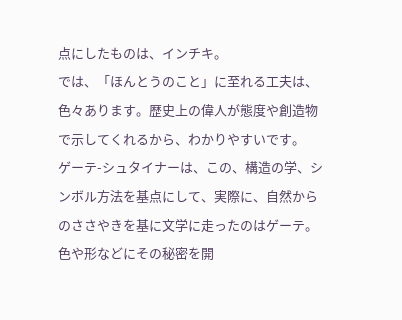点にしたものは、インチキ。
では、「ほんとうのこと」に至れる工夫は、色々あります。歴史上の偉人が態度や創造物で示してくれるから、わかりやすいです。
ゲーテ-シュタイナーは、この、構造の学、シンボル方法を基点にして、実際に、自然からのささやきを基に文学に走ったのはゲーテ。
色や形などにその秘密を開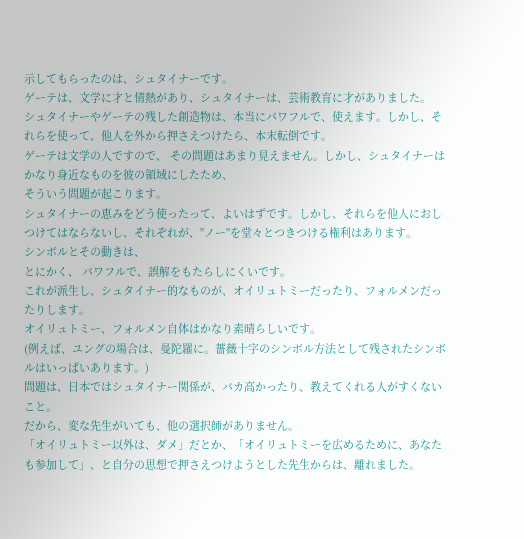示してもらったのは、シュタイナーです。
ゲーテは、文学に才と情熱があり、シュタイナーは、芸術教育に才がありました。
シュタイナーやゲーテの残した創造物は、本当にパワフルで、使えます。しかし、それらを使って、他人を外から押さえつけたら、本末転倒です。
ゲーテは文学の人ですので、 その問題はあまり見えません。しかし、シュタイナーはかなり身近なものを彼の領域にしたため、
そういう問題が起こります。
シュタイナーの恵みをどう使ったって、よいはずです。しかし、それらを他人におしつけてはならないし、それぞれが、"ノー"を堂々とつきつける権利はあります。
シンボルとその動きは、
とにかく、 パワフルで、誤解をもたらしにくいです。
これが派生し、シュタイナー的なものが、オイリュトミーだったり、フォルメンだったりします。
オイリュトミー、フォルメン自体はかなり素晴らしいです。
(例えば、ユングの場合は、曼陀羅に。薔薇十字のシンボル方法として残されたシンボルはいっぱいあります。)
問題は、日本ではシュタイナー関係が、バカ高かったり、教えてくれる人がすくないこと。
だから、変な先生がいても、他の選択師がありません。
「オイリュトミー以外は、ダメ」だとか、「オイリュトミーを広めるために、あなたも参加して」、と自分の思想で押さえつけようとした先生からは、離れました。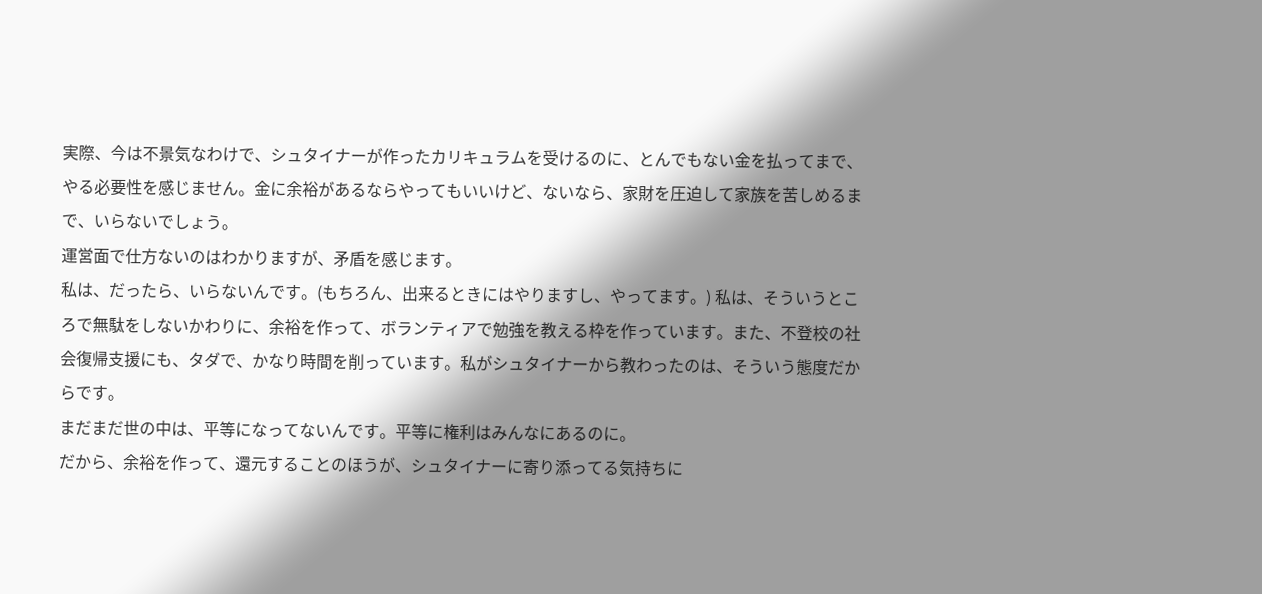実際、今は不景気なわけで、シュタイナーが作ったカリキュラムを受けるのに、とんでもない金を払ってまで、やる必要性を感じません。金に余裕があるならやってもいいけど、ないなら、家財を圧迫して家族を苦しめるまで、いらないでしょう。
運営面で仕方ないのはわかりますが、矛盾を感じます。
私は、だったら、いらないんです。(もちろん、出来るときにはやりますし、やってます。) 私は、そういうところで無駄をしないかわりに、余裕を作って、ボランティアで勉強を教える枠を作っています。また、不登校の社会復帰支援にも、タダで、かなり時間を削っています。私がシュタイナーから教わったのは、そういう態度だからです。
まだまだ世の中は、平等になってないんです。平等に権利はみんなにあるのに。
だから、余裕を作って、還元することのほうが、シュタイナーに寄り添ってる気持ちに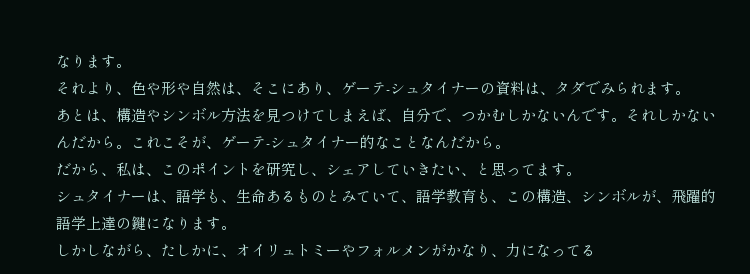なります。
それより、色や形や自然は、そこにあり、ゲーテ-シュタイナーの資料は、タダでみられます。
あとは、構造やシンボル方法を見つけてしまえば、自分で、つかむしかないんです。それしかないんだから。これこそが、ゲーテ-シュタイナー的なことなんだから。
だから、私は、このポイントを研究し、シェアしていきたい、と思ってます。
シュタイナーは、語学も、生命あるものとみていて、語学教育も、この構造、シンボルが、飛躍的語学上達の鍵になります。
しかしながら、たしかに、オイリュトミーやフォルメンがかなり、力になってる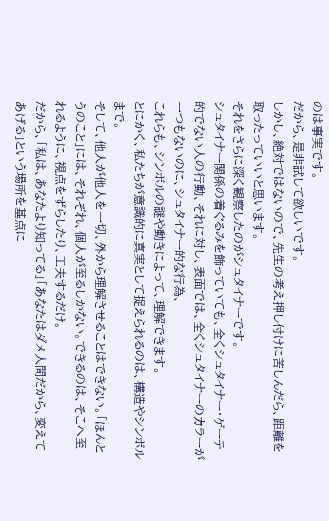のは事実です。
だから、是非試して欲しいです。
しかし、絶対ではないので、先生の考え押し付けに苦しんだら、距離を取ったっていいと思います。
それをさらに深く観察したのがシュタイナーです。
シュタイナー関係の着ぐるみを飾っていても、全くシュタイナー・ゲーテ的でない人の行動、それに対し、表面では、全くシュタイナーのカラーが一つもないのに、シュタイナー的な行為、
これらも、シンボルの謎や動きによって、理解できます。
とにかく、私たちが意識的に真実として捉えられるのは、構造やシンボルまで。
そして、他人が他人を一切、外から理解させることはできない。「ほんとうのこと」には、それぞれ、個人が至るしかない。できるのは、そこへ至れるように、視点をずらしたり、工夫するだけ。
だから、「私は、あなたより知ってる」「あなたはダメ人間だから、変えてあげる」という場所を基点に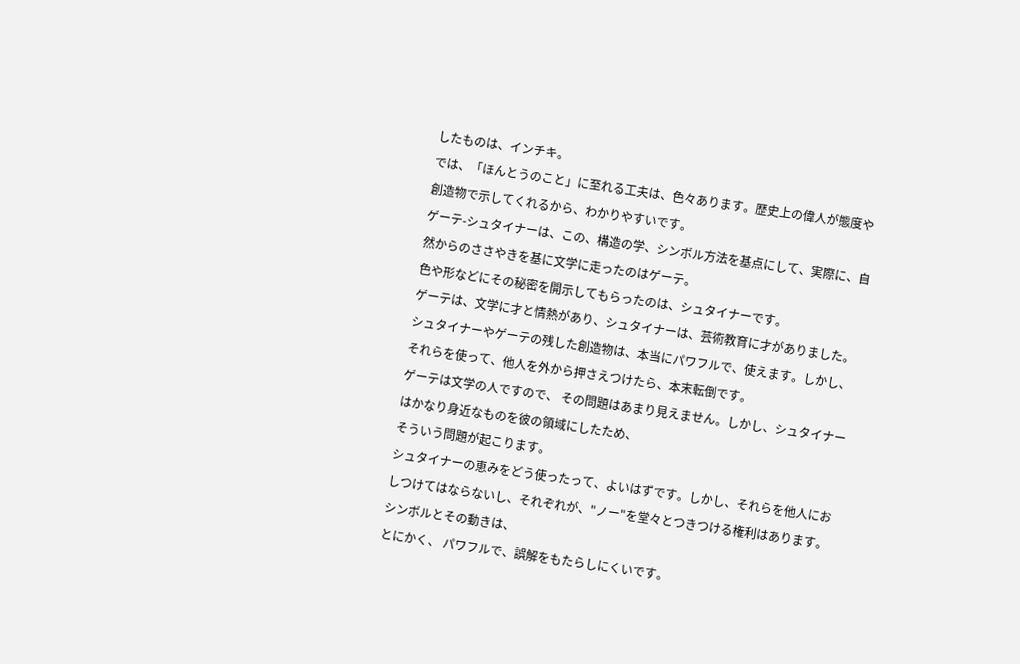したものは、インチキ。
では、「ほんとうのこと」に至れる工夫は、色々あります。歴史上の偉人が態度や創造物で示してくれるから、わかりやすいです。
ゲーテ-シュタイナーは、この、構造の学、シンボル方法を基点にして、実際に、自然からのささやきを基に文学に走ったのはゲーテ。
色や形などにその秘密を開示してもらったのは、シュタイナーです。
ゲーテは、文学に才と情熱があり、シュタイナーは、芸術教育に才がありました。
シュタイナーやゲーテの残した創造物は、本当にパワフルで、使えます。しかし、それらを使って、他人を外から押さえつけたら、本末転倒です。
ゲーテは文学の人ですので、 その問題はあまり見えません。しかし、シュタイナーはかなり身近なものを彼の領域にしたため、
そういう問題が起こります。
シュタイナーの恵みをどう使ったって、よいはずです。しかし、それらを他人におしつけてはならないし、それぞれが、"ノー"を堂々とつきつける権利はあります。
シンボルとその動きは、
とにかく、 パワフルで、誤解をもたらしにくいです。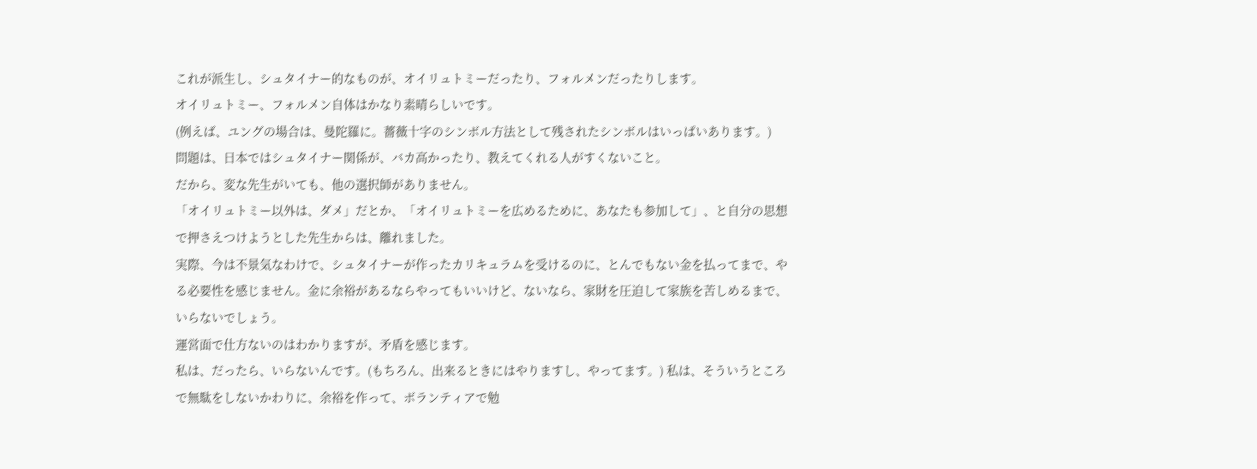これが派生し、シュタイナー的なものが、オイリュトミーだったり、フォルメンだったりします。
オイリュトミー、フォルメン自体はかなり素晴らしいです。
(例えば、ユングの場合は、曼陀羅に。薔薇十字のシンボル方法として残されたシンボルはいっぱいあります。)
問題は、日本ではシュタイナー関係が、バカ高かったり、教えてくれる人がすくないこと。
だから、変な先生がいても、他の選択師がありません。
「オイリュトミー以外は、ダメ」だとか、「オイリュトミーを広めるために、あなたも参加して」、と自分の思想で押さえつけようとした先生からは、離れました。
実際、今は不景気なわけで、シュタイナーが作ったカリキュラムを受けるのに、とんでもない金を払ってまで、やる必要性を感じません。金に余裕があるならやってもいいけど、ないなら、家財を圧迫して家族を苦しめるまで、いらないでしょう。
運営面で仕方ないのはわかりますが、矛盾を感じます。
私は、だったら、いらないんです。(もちろん、出来るときにはやりますし、やってます。) 私は、そういうところで無駄をしないかわりに、余裕を作って、ボランティアで勉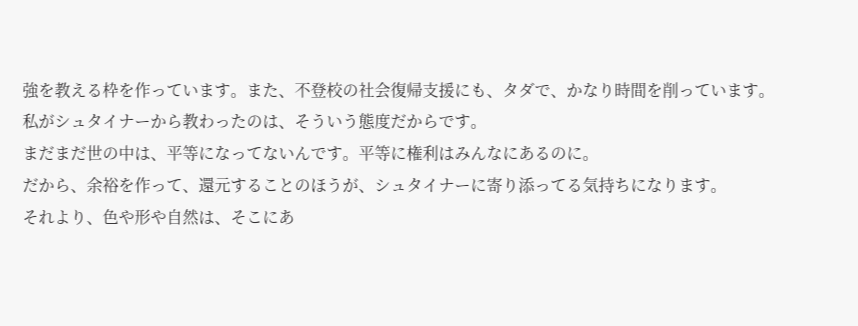強を教える枠を作っています。また、不登校の社会復帰支援にも、タダで、かなり時間を削っています。私がシュタイナーから教わったのは、そういう態度だからです。
まだまだ世の中は、平等になってないんです。平等に権利はみんなにあるのに。
だから、余裕を作って、還元することのほうが、シュタイナーに寄り添ってる気持ちになります。
それより、色や形や自然は、そこにあ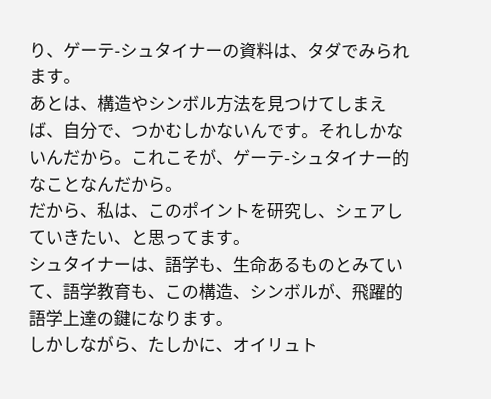り、ゲーテ-シュタイナーの資料は、タダでみられます。
あとは、構造やシンボル方法を見つけてしまえば、自分で、つかむしかないんです。それしかないんだから。これこそが、ゲーテ-シュタイナー的なことなんだから。
だから、私は、このポイントを研究し、シェアしていきたい、と思ってます。
シュタイナーは、語学も、生命あるものとみていて、語学教育も、この構造、シンボルが、飛躍的語学上達の鍵になります。
しかしながら、たしかに、オイリュト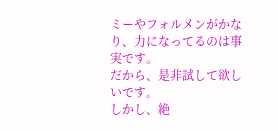ミーやフォルメンがかなり、力になってるのは事実です。
だから、是非試して欲しいです。
しかし、絶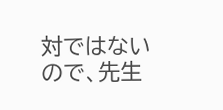対ではないので、先生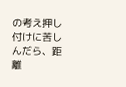の考え押し付けに苦しんだら、距離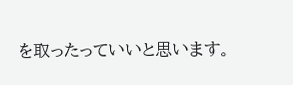を取ったっていいと思います。